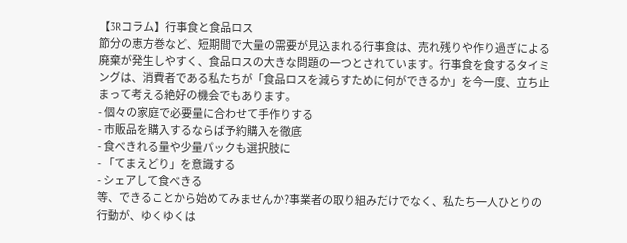【3Rコラム】行事食と食品ロス
節分の恵方巻など、短期間で大量の需要が見込まれる行事食は、売れ残りや作り過ぎによる廃棄が発生しやすく、食品ロスの大きな問題の一つとされています。行事食を食するタイミングは、消費者である私たちが「食品ロスを減らすために何ができるか」を今一度、立ち止まって考える絶好の機会でもあります。
- 個々の家庭で必要量に合わせて手作りする
- 市販品を購入するならば予約購入を徹底
- 食べきれる量や少量パックも選択肢に
- 「てまえどり」を意識する
- シェアして食べきる
等、できることから始めてみませんか?事業者の取り組みだけでなく、私たち一人ひとりの行動が、ゆくゆくは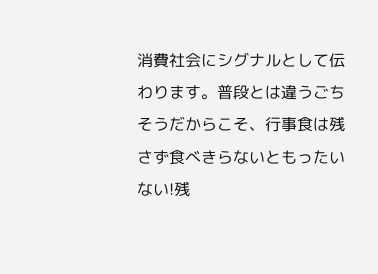消費社会にシグナルとして伝わります。普段とは違うごちそうだからこそ、行事食は残さず食べきらないともったいない!残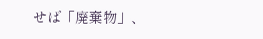せば「廃棄物」、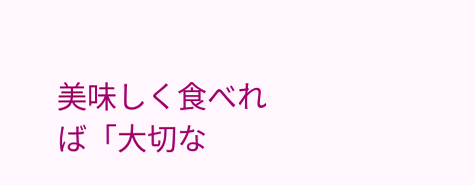美味しく食べれば「大切な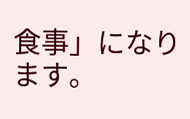食事」になります。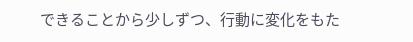できることから少しずつ、行動に変化をもた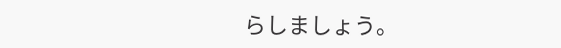らしましょう。